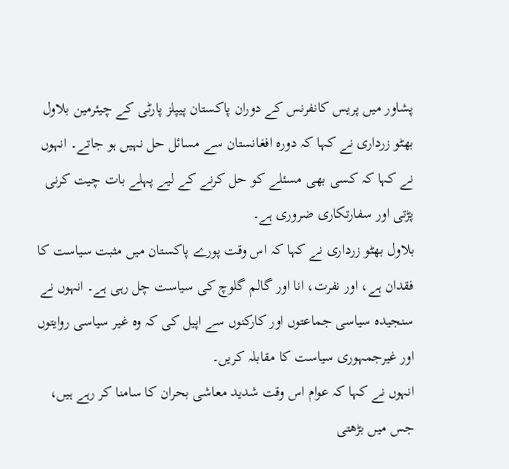پشاور میں پریس کانفرنس کے دوران پاکستان پیپلز پارٹی کے چیئرمین بلاول بھٹو زرداری نے کہا کہ دورہ افغانستان سے مسائل حل نہیں ہو جاتے۔ انہوں نے کہا کہ کسی بھی مسئلے کو حل کرنے کے لیے پہلے بات چیت کرنی پڑتی اور سفارتکاری ضروری ہے۔
بلاول بھٹو زرداری نے کہا کہ اس وقت پورے پاکستان میں مثبت سیاست کا فقدان ہے، اور نفرت، انا اور گالم گلوچ کی سیاست چل رہی ہے۔ انہوں نے سنجیدہ سیاسی جماعتوں اور کارکنوں سے اپیل کی کہ وہ غیر سیاسی روایتوں اور غیرجمہوری سیاست کا مقابلہ کریں۔
انہوں نے کہا کہ عوام اس وقت شدید معاشی بحران کا سامنا کر رہے ہیں، جس میں بڑھتی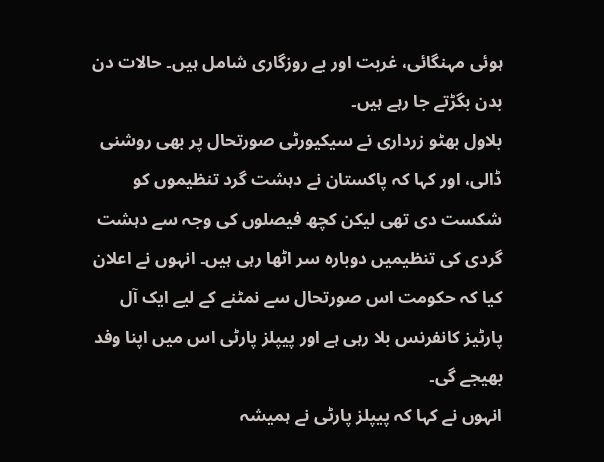ہوئی مہنگائی، غربت اور بے روزگاری شامل ہیں۔ حالات دن بدن بگڑتے جا رہے ہیں۔
بلاول بھٹو زرداری نے سیکیورٹی صورتحال پر بھی روشنی ڈالی، اور کہا کہ پاکستان نے دہشت گرد تنظیموں کو شکست دی تھی لیکن کچھ فیصلوں کی وجہ سے دہشت گردی کی تنظیمیں دوبارہ سر اٹھا رہی ہیں۔ انہوں نے اعلان کیا کہ حکومت اس صورتحال سے نمٹنے کے لیے ایک آل پارٹیز کانفرنس بلا رہی ہے اور پیپلز پارٹی اس میں اپنا وفد بھیجے گی۔
انہوں نے کہا کہ پیپلز پارٹی نے ہمیشہ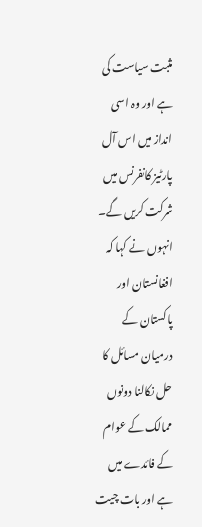مثبت سیاست کی ہے اور وہ اسی انداز میں اس آل پارٹیز کانفرنس میں شرکت کریں گے۔ انہوں نے کہا کہ افغانستان اور پاکستان کے درمیان مسائل کا حل نکالنا دونوں ممالک کے عوام کے فائدے میں ہے اور بات چیت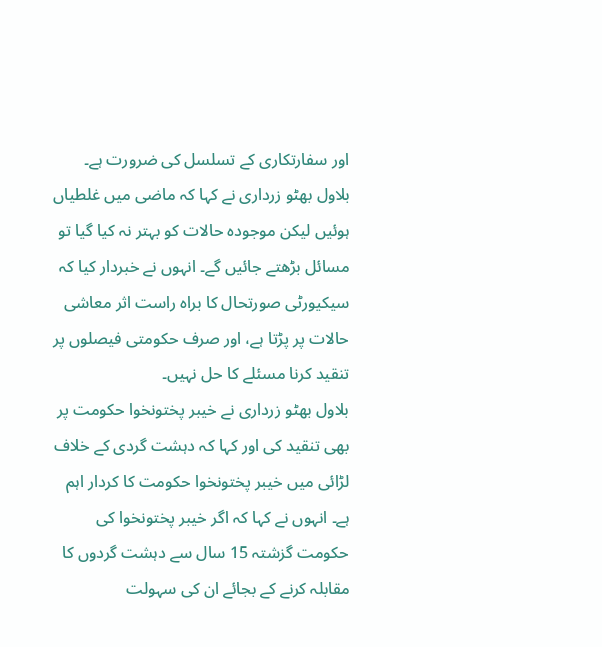اور سفارتکاری کے تسلسل کی ضرورت ہے۔
بلاول بھٹو زرداری نے کہا کہ ماضی میں غلطیاں ہوئیں لیکن موجودہ حالات کو بہتر نہ کیا گیا تو مسائل بڑھتے جائیں گے۔ انہوں نے خبردار کیا کہ سیکیورٹی صورتحال کا براہ راست اثر معاشی حالات پر پڑتا ہے، اور صرف حکومتی فیصلوں پر تنقید کرنا مسئلے کا حل نہیں۔
بلاول بھٹو زرداری نے خیبر پختونخوا حکومت پر بھی تنقید کی اور کہا کہ دہشت گردی کے خلاف لڑائی میں خیبر پختونخوا حکومت کا کردار اہم ہے۔ انہوں نے کہا کہ اگر خیبر پختونخوا کی حکومت گزشتہ 15 سال سے دہشت گردوں کا مقابلہ کرنے کے بجائے ان کی سہولت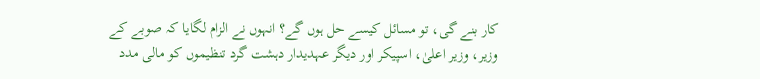کار بنے گی، تو مسائل کیسے حل ہوں گے؟ انہوں نے الزام لگایا کہ صوبے کے وزیر، وزیر اعلیٰ، اسپیکر اور دیگر عہدیدار دہشت گرد تنظیموں کو مالی مدد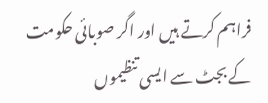فراہم کرتے ہیں اور اگر صوبائی حکومت کے بجٹ سے ایسی تنظیموں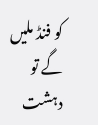کو فنڈ ملیں گے تو دہشت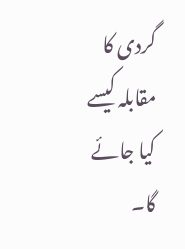گردی کا مقابلہ کیسے کیا جائے گا۔